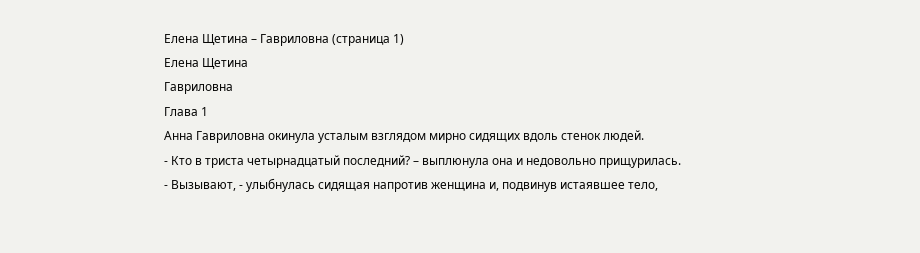Елена Щетина – Гавриловна (страница 1)
Елена Щетина
Гавриловна
Глава 1
Анна Гавриловна окинула усталым взглядом мирно сидящих вдоль стенок людей.
- Кто в триста четырнадцатый последний? – выплюнула она и недовольно прищурилась.
- Вызывают, - улыбнулась сидящая напротив женщина и, подвинув истаявшее тело,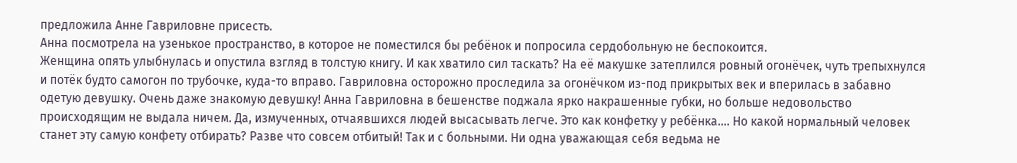предложила Анне Гавриловне присесть.
Анна посмотрела на узенькое пространство, в которое не поместился бы ребёнок и попросила сердобольную не беспокоится.
Женщина опять улыбнулась и опустила взгляд в толстую книгу. И как хватило сил таскать? На её макушке затеплился ровный огонёчек, чуть трепыхнулся и потёк будто самогон по трубочке, куда-то вправо. Гавриловна осторожно проследила за огонёчком из-под прикрытых век и вперилась в забавно одетую девушку. Очень даже знакомую девушку! Анна Гавриловна в бешенстве поджала ярко накрашенные губки, но больше недовольство происходящим не выдала ничем. Да, измученных, отчаявшихся людей высасывать легче. Это как конфетку у ребёнка…. Но какой нормальный человек станет эту самую конфету отбирать? Разве что совсем отбитый! Так и с больными. Ни одна уважающая себя ведьма не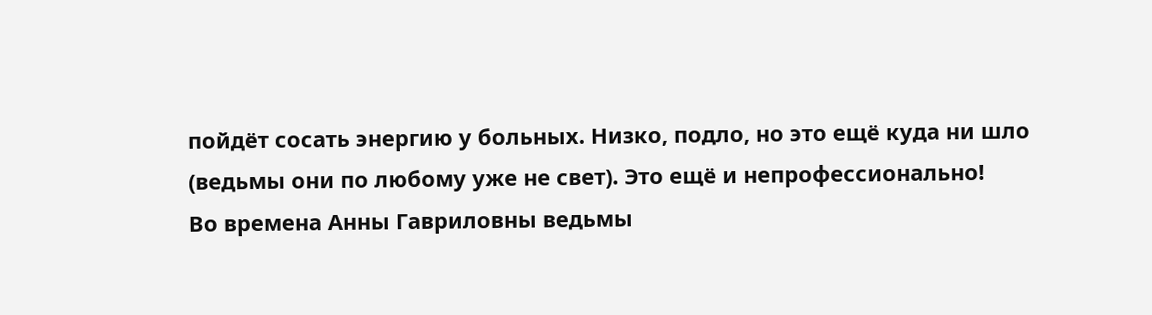пойдёт сосать энергию у больных. Низко, подло, но это ещё куда ни шло (ведьмы они по любому уже не свет). Это ещё и непрофессионально!
Во времена Анны Гавриловны ведьмы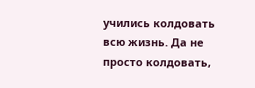учились колдовать всю жизнь. Да не просто колдовать,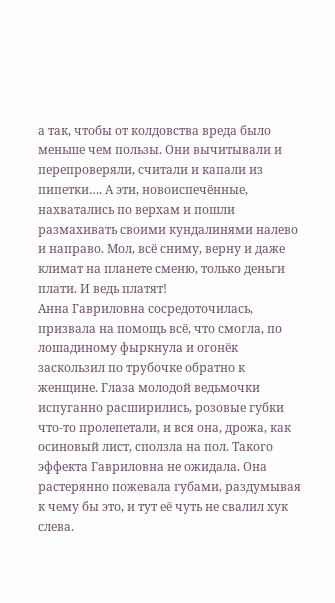а так, чтобы от колдовства вреда было меньше чем пользы. Они вычитывали и перепроверяли, считали и капали из пипетки…. А эти, новоиспечённые, нахватались по верхам и пошли размахивать своими кундалинями налево и направо. Мол, всё сниму, верну и даже климат на планете сменю, только деньги плати. И ведь платят!
Анна Гавриловна сосредоточилась, призвала на помощь всё, что смогла, по лошадиному фыркнула и огонёк заскользил по трубочке обратно к женщине. Глаза молодой ведьмочки испуганно расширились, розовые губки что-то пролепетали, и вся она, дрожа, как осиновый лист, сползла на пол. Такого эффекта Гавриловна не ожидала. Она растерянно пожевала губами, раздумывая к чему бы это, и тут её чуть не свалил хук слева.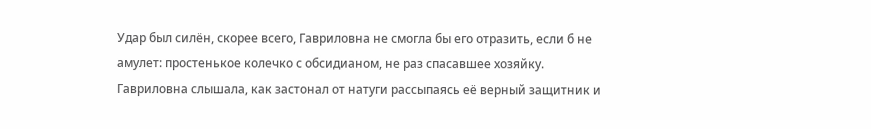Удар был силён, скорее всего, Гавриловна не смогла бы его отразить, если б не амулет: простенькое колечко с обсидианом, не раз спасавшее хозяйку. Гавриловна слышала, как застонал от натуги рассыпаясь её верный защитник и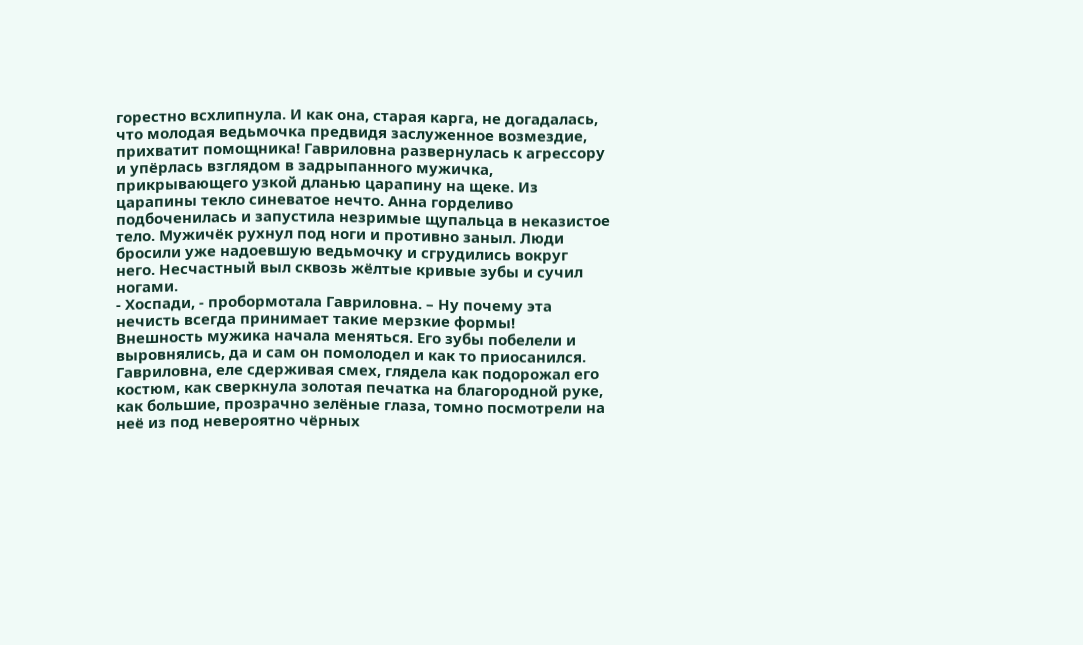горестно всхлипнула. И как она, старая карга, не догадалась, что молодая ведьмочка предвидя заслуженное возмездие, прихватит помощника! Гавриловна развернулась к агрессору и упёрлась взглядом в задрыпанного мужичка, прикрывающего узкой дланью царапину на щеке. Из царапины текло синеватое нечто. Анна горделиво подбоченилась и запустила незримые щупальца в неказистое тело. Мужичёк рухнул под ноги и противно заныл. Люди бросили уже надоевшую ведьмочку и сгрудились вокруг него. Несчастный выл сквозь жёлтые кривые зубы и сучил ногами.
- Хоспади, - пробормотала Гавриловна. – Ну почему эта нечисть всегда принимает такие мерзкие формы!
Внешность мужика начала меняться. Его зубы побелели и выровнялись, да и сам он помолодел и как то приосанился. Гавриловна, еле сдерживая смех, глядела как подорожал его костюм, как сверкнула золотая печатка на благородной руке, как большие, прозрачно зелёные глаза, томно посмотрели на неё из под невероятно чёрных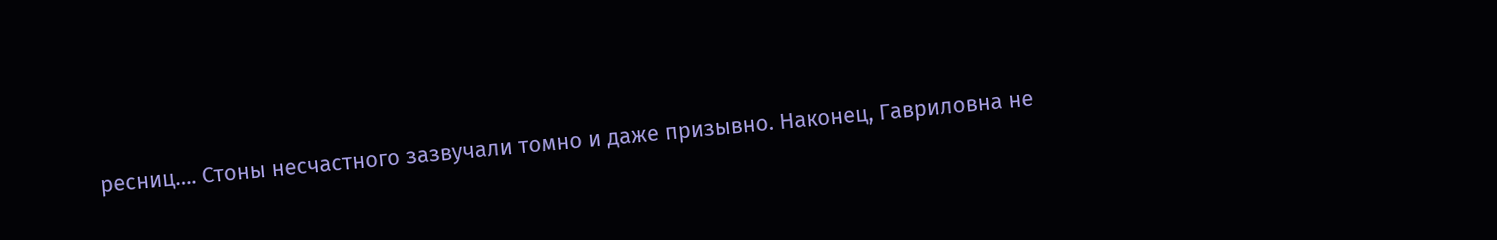ресниц…. Стоны несчастного зазвучали томно и даже призывно. Наконец, Гавриловна не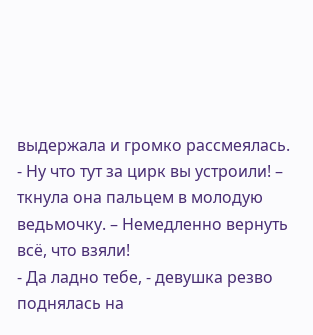выдержала и громко рассмеялась.
- Ну что тут за цирк вы устроили! – ткнула она пальцем в молодую ведьмочку. – Немедленно вернуть всё, что взяли!
- Да ладно тебе, - девушка резво поднялась на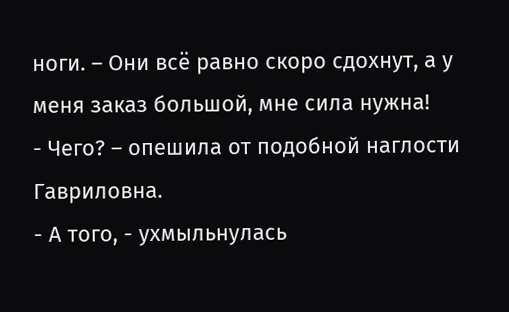ноги. – Они всё равно скоро сдохнут, а у меня заказ большой, мне сила нужна!
- Чего? – опешила от подобной наглости Гавриловна.
- А того, - ухмыльнулась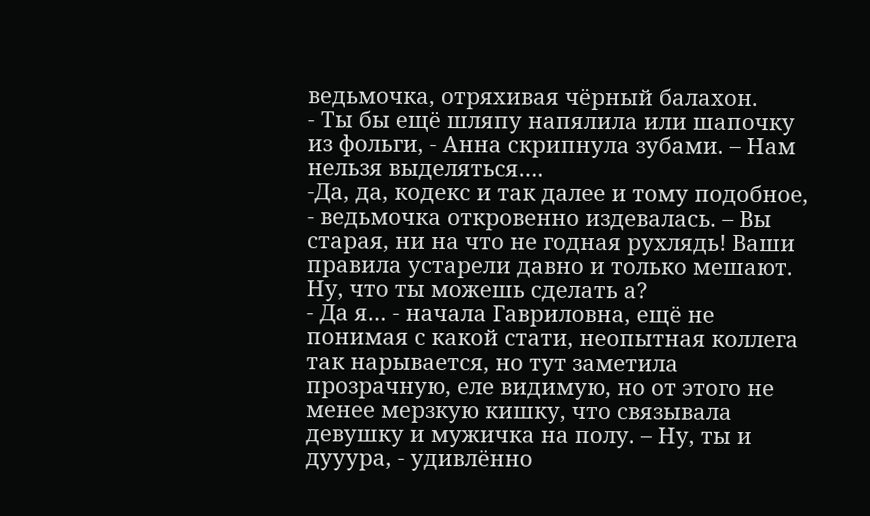ведьмочка, отряхивая чёрный балахон.
- Ты бы ещё шляпу напялила или шапочку из фольги, - Анна скрипнула зубами. – Нам нельзя выделяться….
-Да, да, кодекс и так далее и тому подобное, - ведьмочка откровенно издевалась. – Вы старая, ни на что не годная рухлядь! Ваши правила устарели давно и только мешают. Ну, что ты можешь сделать а?
- Да я… - начала Гавриловна, ещё не понимая с какой стати, неопытная коллега так нарывается, но тут заметила прозрачную, еле видимую, но от этого не менее мерзкую кишку, что связывала девушку и мужичка на полу. – Ну, ты и дууура, - удивлённо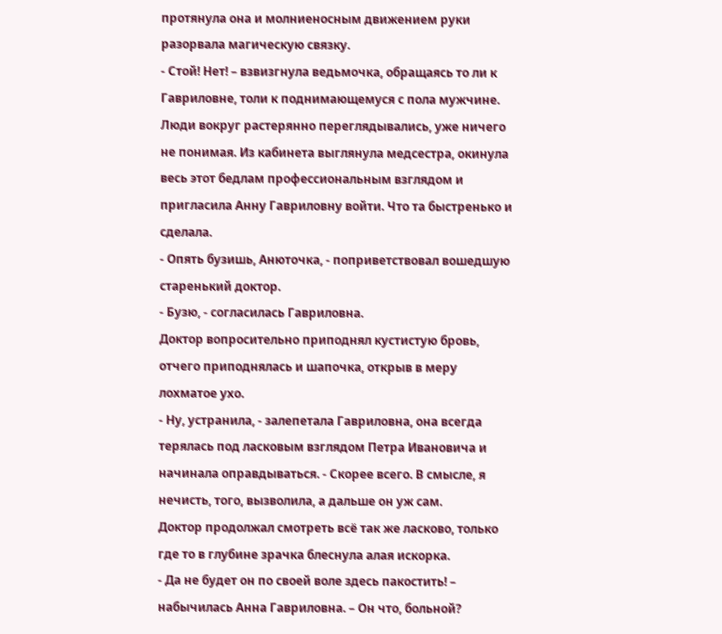протянула она и молниеносным движением руки разорвала магическую связку.
- Стой! Нет! – взвизгнула ведьмочка, обращаясь то ли к Гавриловне, толи к поднимающемуся с пола мужчине.
Люди вокруг растерянно переглядывались, уже ничего не понимая. Из кабинета выглянула медсестра, окинула весь этот бедлам профессиональным взглядом и пригласила Анну Гавриловну войти. Что та быстренько и сделала.
- Опять бузишь, Анюточка, - поприветствовал вошедшую старенький доктор.
- Бузю, - согласилась Гавриловна.
Доктор вопросительно приподнял кустистую бровь, отчего приподнялась и шапочка, открыв в меру лохматое ухо.
- Ну, устранила, - залепетала Гавриловна, она всегда терялась под ласковым взглядом Петра Ивановича и начинала оправдываться. - Скорее всего. В смысле, я нечисть, того, вызволила, а дальше он уж сам.
Доктор продолжал смотреть всё так же ласково, только где то в глубине зрачка блеснула алая искорка.
- Да не будет он по своей воле здесь пакостить! – набычилась Анна Гавриловна. – Он что, больной?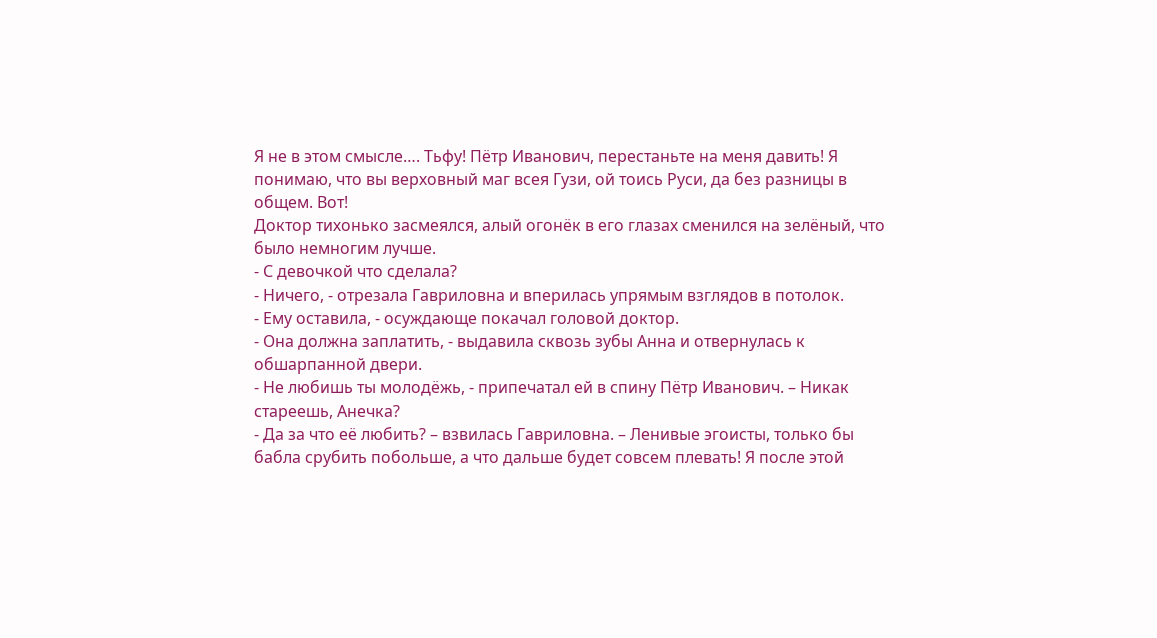Я не в этом смысле…. Тьфу! Пётр Иванович, перестаньте на меня давить! Я понимаю, что вы верховный маг всея Гузи, ой тоись Руси, да без разницы в общем. Вот!
Доктор тихонько засмеялся, алый огонёк в его глазах сменился на зелёный, что было немногим лучше.
- С девочкой что сделала?
- Ничего, - отрезала Гавриловна и вперилась упрямым взглядов в потолок.
- Ему оставила, - осуждающе покачал головой доктор.
- Она должна заплатить, - выдавила сквозь зубы Анна и отвернулась к обшарпанной двери.
- Не любишь ты молодёжь, - припечатал ей в спину Пётр Иванович. – Никак стареешь, Анечка?
- Да за что её любить? – взвилась Гавриловна. – Ленивые эгоисты, только бы бабла срубить побольше, а что дальше будет совсем плевать! Я после этой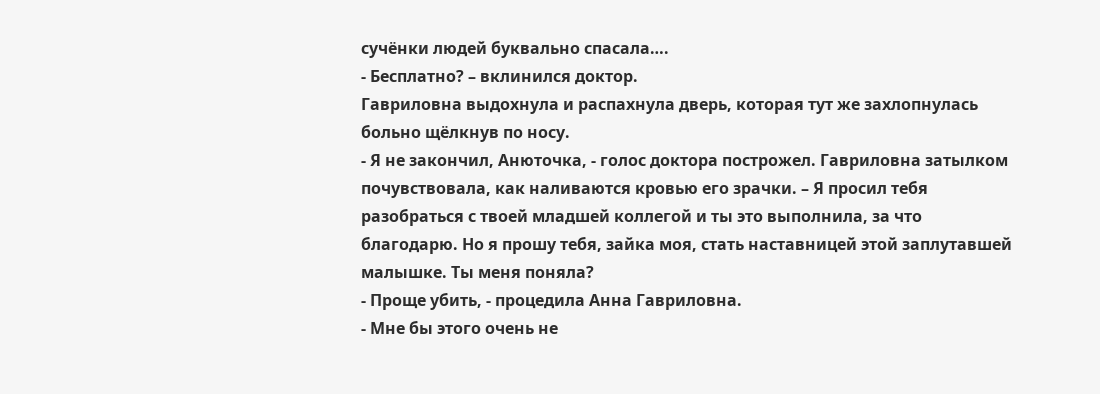сучёнки людей буквально спасала….
- Бесплатно? – вклинился доктор.
Гавриловна выдохнула и распахнула дверь, которая тут же захлопнулась больно щёлкнув по носу.
- Я не закончил, Анюточка, - голос доктора построжел. Гавриловна затылком почувствовала, как наливаются кровью его зрачки. – Я просил тебя разобраться с твоей младшей коллегой и ты это выполнила, за что благодарю. Но я прошу тебя, зайка моя, стать наставницей этой заплутавшей малышке. Ты меня поняла?
- Проще убить, - процедила Анна Гавриловна.
- Мне бы этого очень не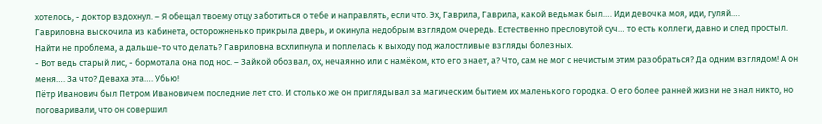хотелось, - доктор вздохнул. – Я обещал твоему отцу заботиться о тебе и направлять, если что. Эх, Гаврила, Гаврила, какой ведьмак был…. Иди девочка моя, иди, гуляй….
Гавриловна выскочила из кабинета, осторожненько прикрыла дверь, и окинула недобрым взглядом очередь. Естественно пресловутой суч… то есть коллеги, давно и след простыл. Найти не проблема, а дальше-то что делать? Гавриловна всхлипнула и поплелась к выходу под жалостливые взгляды болезных.
- Вот ведь старый лис, - бормотала она под нос. – Зайкой обозвал, ох, нечаянно или с намёком, кто его знает, а? Что, сам не мог с нечистым этим разобраться? Да одним взглядом! А он меня…. За что? Деваха эта…. Убью!
Пётр Иванович был Петром Ивановичем последние лет сто. И столько же он приглядывал за магическим бытием их маленького городка. О его более ранней жизни не знал никто, но поговаривали, что он совершил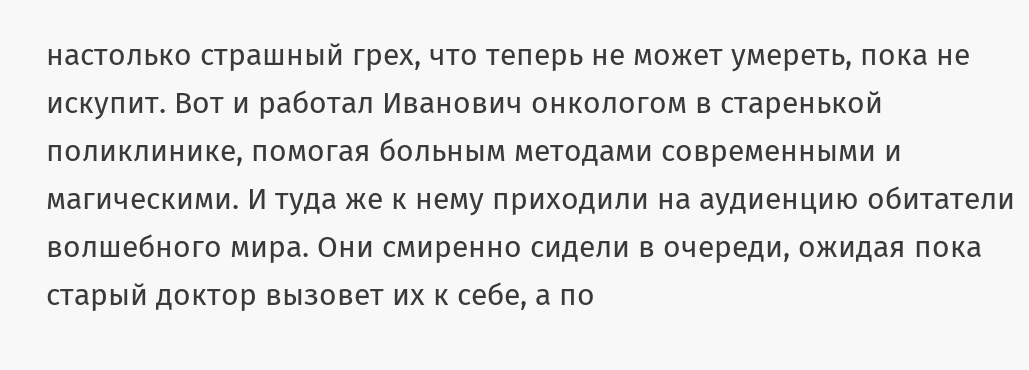настолько страшный грех, что теперь не может умереть, пока не искупит. Вот и работал Иванович онкологом в старенькой поликлинике, помогая больным методами современными и магическими. И туда же к нему приходили на аудиенцию обитатели волшебного мира. Они смиренно сидели в очереди, ожидая пока старый доктор вызовет их к себе, а по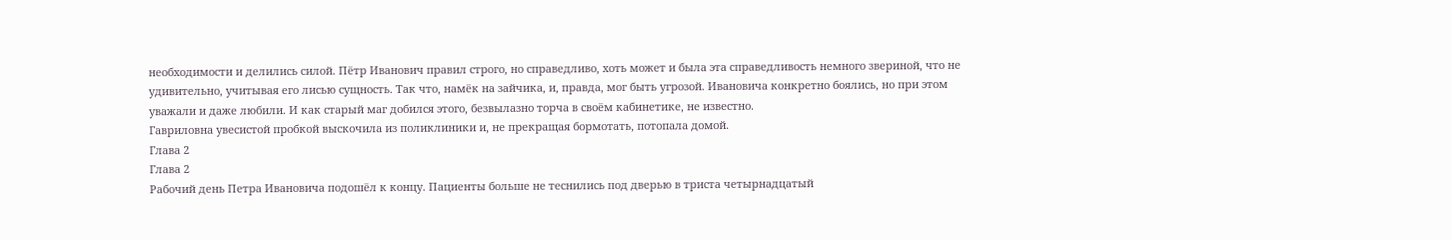необходимости и делились силой. Пётр Иванович правил строго, но справедливо, хоть может и была эта справедливость немного звериной, что не удивительно, учитывая его лисью сущность. Так что, намёк на зайчика, и, правда, мог быть угрозой. Ивановича конкретно боялись, но при этом уважали и даже любили. И как старый маг добился этого, безвылазно торча в своём кабинетике, не известно.
Гавриловна увесистой пробкой выскочила из поликлиники и, не прекращая бормотать, потопала домой.
Глава 2
Глава 2
Рабочий день Петра Ивановича подошёл к концу. Пациенты больше не теснились под дверью в триста четырнадцатый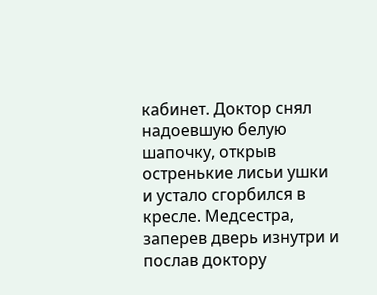кабинет. Доктор снял надоевшую белую шапочку, открыв остренькие лисьи ушки и устало сгорбился в кресле. Медсестра, заперев дверь изнутри и послав доктору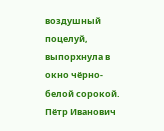воздушный поцелуй, выпорхнула в окно чёрно-белой сорокой. Пётр Иванович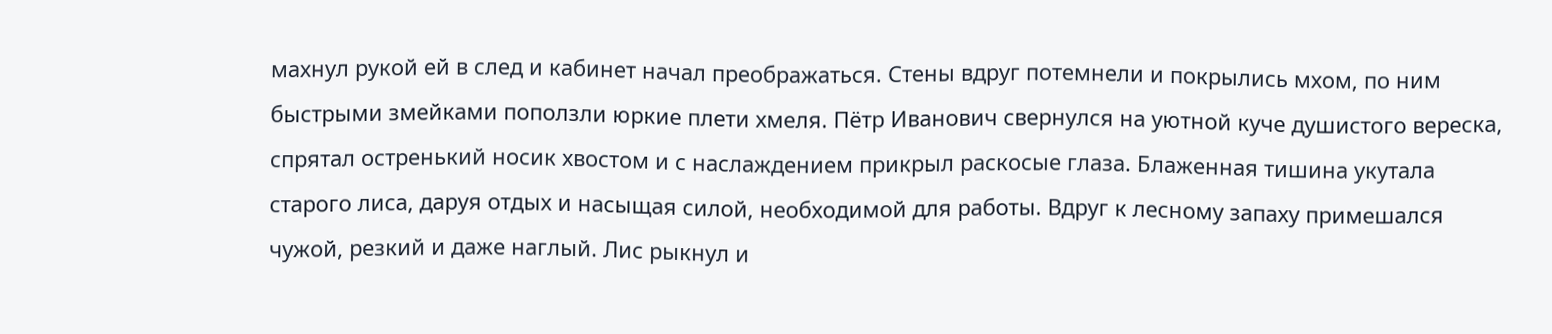махнул рукой ей в след и кабинет начал преображаться. Стены вдруг потемнели и покрылись мхом, по ним быстрыми змейками поползли юркие плети хмеля. Пётр Иванович свернулся на уютной куче душистого вереска, спрятал остренький носик хвостом и с наслаждением прикрыл раскосые глаза. Блаженная тишина укутала старого лиса, даруя отдых и насыщая силой, необходимой для работы. Вдруг к лесному запаху примешался чужой, резкий и даже наглый. Лис рыкнул и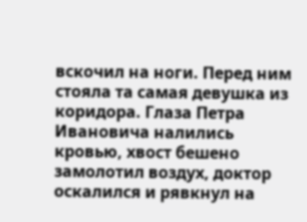вскочил на ноги. Перед ним стояла та самая девушка из коридора. Глаза Петра Ивановича налились кровью, хвост бешено замолотил воздух, доктор оскалился и рявкнул на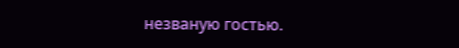незваную гостью.